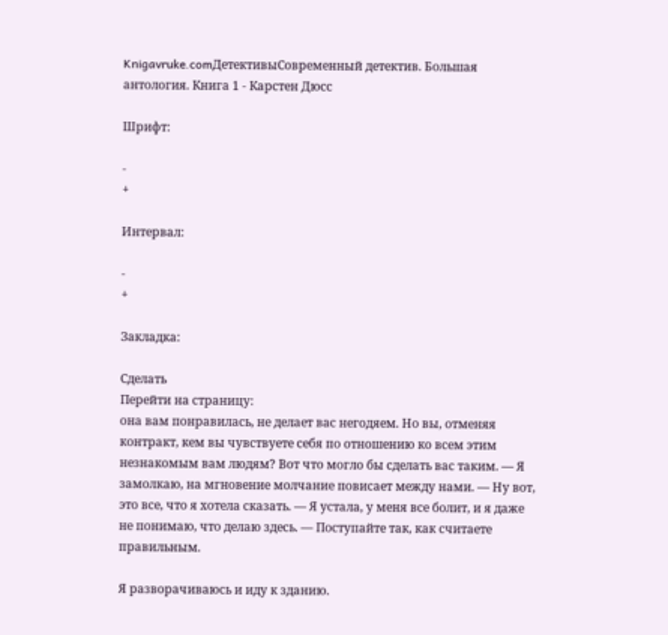Knigavruke.comДетективыСовременный детектив. Большая антология. Книга 1 - Карстен Дюсс

Шрифт:

-
+

Интервал:

-
+

Закладка:

Сделать
Перейти на страницу:
она вам понравилась, не делает вас негодяем. Но вы, отменяя контракт, кем вы чувствуете себя по отношению ко всем этим незнакомым вам людям? Вот что могло бы сделать вас таким. — Я замолкаю, на мгновение молчание повисает между нами. — Ну вот, это все, что я хотела сказать. — Я устала, у меня все болит, и я даже не понимаю, что делаю здесь. — Поступайте так, как считаете правильным.

Я разворачиваюсь и иду к зданию.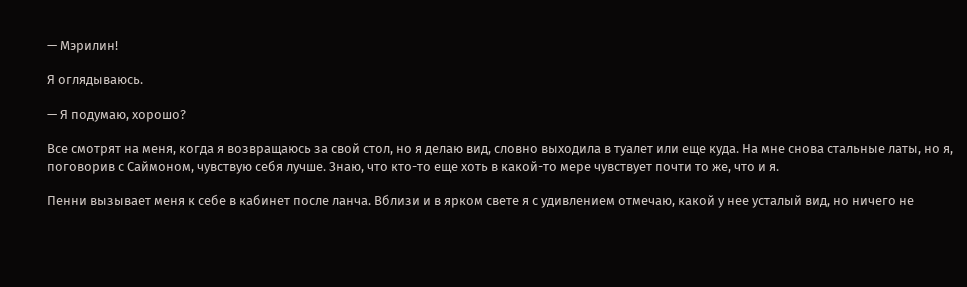— Мэрилин!

Я оглядываюсь.

— Я подумаю, хорошо?

Все смотрят на меня, когда я возвращаюсь за свой стол, но я делаю вид, словно выходила в туалет или еще куда. На мне снова стальные латы, но я, поговорив с Саймоном, чувствую себя лучше. Знаю, что кто-то еще хоть в какой-то мере чувствует почти то же, что и я.

Пенни вызывает меня к себе в кабинет после ланча. Вблизи и в ярком свете я с удивлением отмечаю, какой у нее усталый вид, но ничего не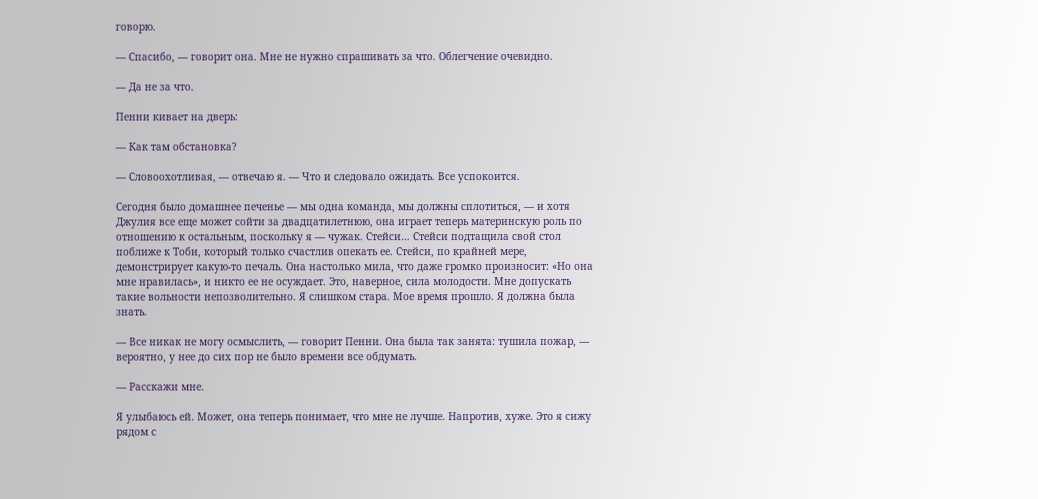говорю.

— Спасибо, — говорит она. Мне не нужно спрашивать за что. Облегчение очевидно.

— Да не за что.

Пенни кивает на дверь:

— Как там обстановка?

— Словоохотливая, — отвечаю я. — Что и следовало ожидать. Все успокоится.

Сегодня было домашнее печенье — мы одна команда, мы должны сплотиться, — и хотя Джулия все еще может сойти за двадцатилетнюю, она играет теперь материнскую роль по отношению к остальным, поскольку я — чужак. Стейси… Стейси подтащила свой стол поближе к Тоби, который только счастлив опекать ее. Стейси, по крайней мере, демонстрирует какую-то печаль. Она настолько мила, что даже громко произносит: «Но она мне нравилась», и никто ее не осуждает. Это, наверное, сила молодости. Мне допускать такие вольности непозволительно. Я слишком стара. Мое время прошло. Я должна была знать.

— Все никак не могу осмыслить, — говорит Пенни. Она была так занята: тушила пожар, — вероятно, у нее до сих пор не было времени все обдумать.

— Расскажи мне.

Я улыбаюсь ей. Может, она теперь понимает, что мне не лучше. Напротив, хуже. Это я сижу рядом с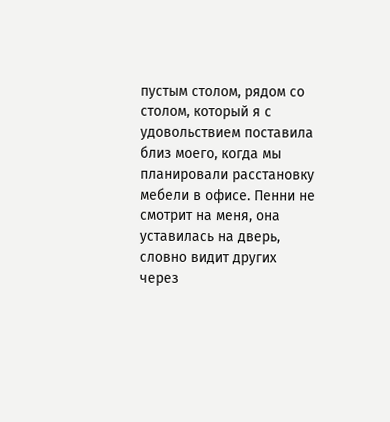пустым столом, рядом со столом, который я с удовольствием поставила близ моего, когда мы планировали расстановку мебели в офисе. Пенни не смотрит на меня, она уставилась на дверь, словно видит других через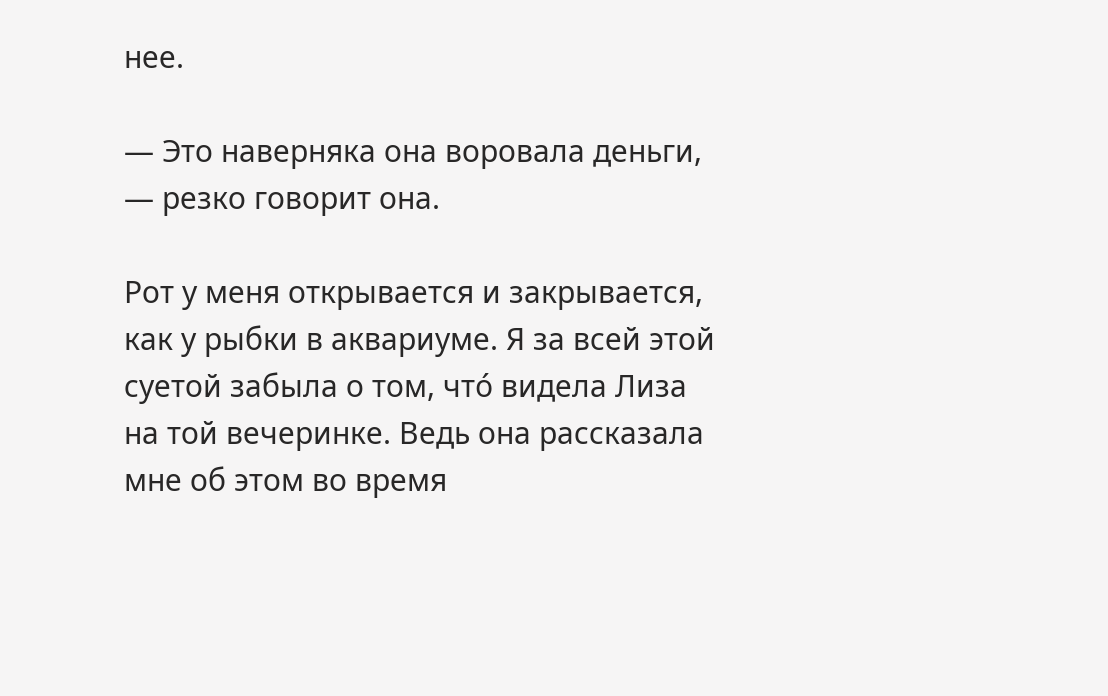нее.

— Это наверняка она воровала деньги, — резко говорит она.

Рот у меня открывается и закрывается, как у рыбки в аквариуме. Я за всей этой суетой забыла о том, чтó видела Лиза на той вечеринке. Ведь она рассказала мне об этом во время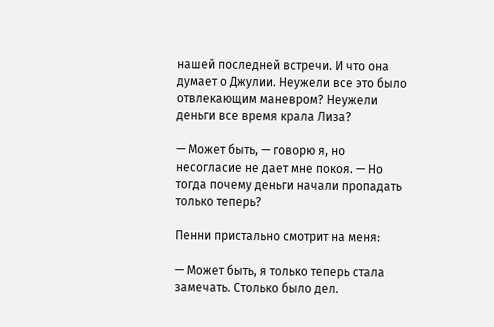нашей последней встречи. И что она думает о Джулии. Неужели все это было отвлекающим маневром? Неужели деньги все время крала Лиза?

— Может быть, — говорю я, но несогласие не дает мне покоя. — Но тогда почему деньги начали пропадать только теперь?

Пенни пристально смотрит на меня:

— Может быть, я только теперь стала замечать. Столько было дел.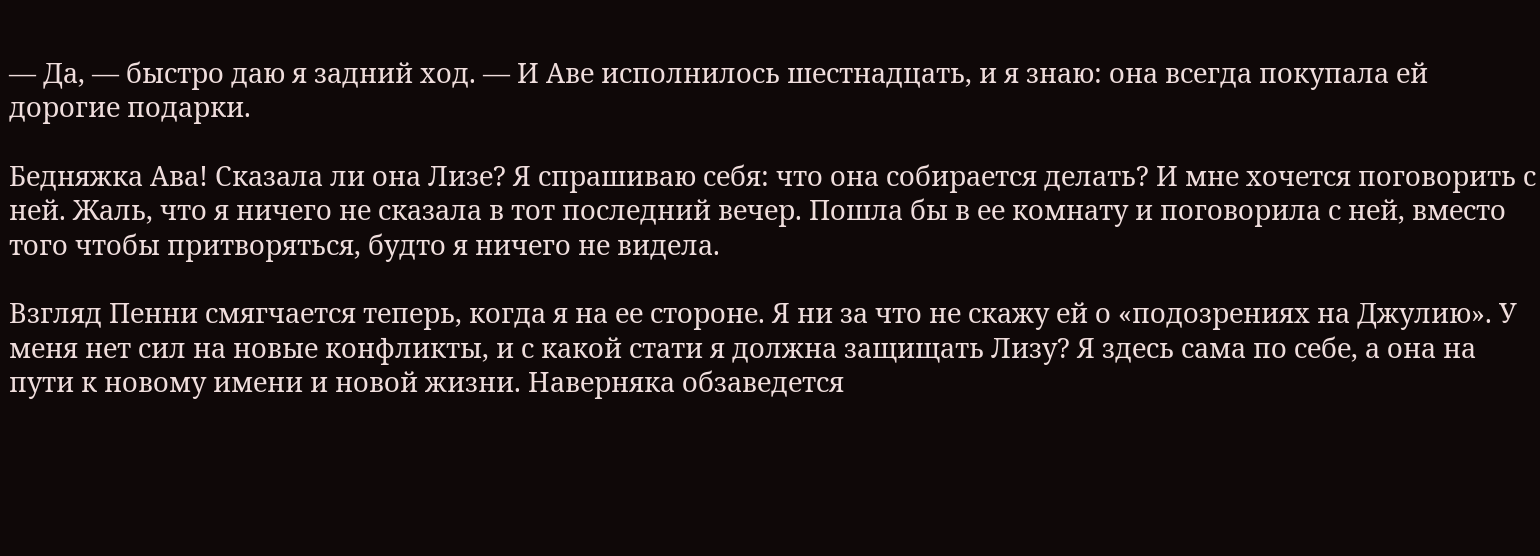— Да, — быстро даю я задний ход. — И Аве исполнилось шестнадцать, и я знаю: она всегда покупала ей дорогие подарки.

Бедняжка Ава! Сказала ли она Лизе? Я спрашиваю себя: что она собирается делать? И мне хочется поговорить с ней. Жаль, что я ничего не сказала в тот последний вечер. Пошла бы в ее комнату и поговорила с ней, вместо того чтобы притворяться, будто я ничего не видела.

Взгляд Пенни смягчается теперь, когда я на ее стороне. Я ни за что не скажу ей о «подозрениях на Джулию». У меня нет сил на новые конфликты, и с какой стати я должна защищать Лизу? Я здесь сама по себе, а она на пути к новому имени и новой жизни. Наверняка обзаведется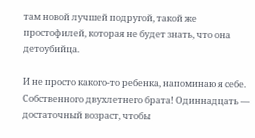там новой лучшей подругой, такой же простофилей, которая не будет знать, что она детоубийца.

И не просто какого-то ребенка, напоминаю я себе. Собственного двухлетнего брата! Одиннадцать — достаточный возраст, чтобы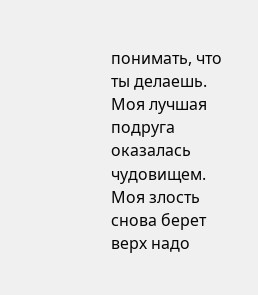понимать, что ты делаешь. Моя лучшая подруга оказалась чудовищем. Моя злость снова берет верх надо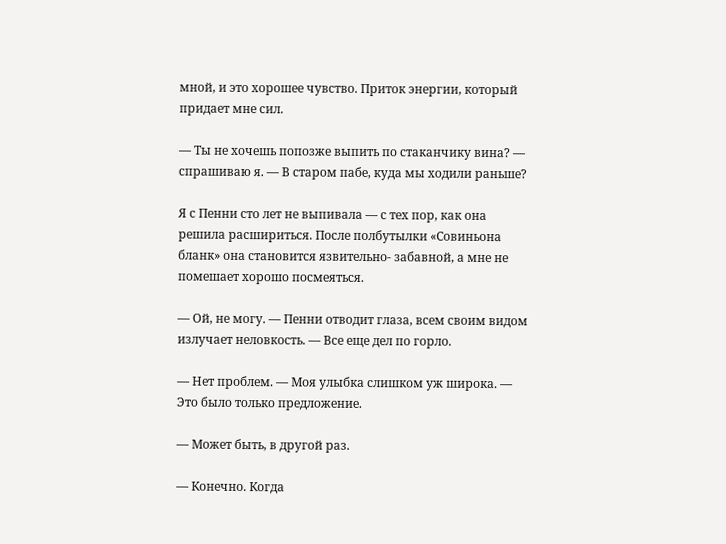мной, и это хорошее чувство. Приток энергии, который придает мне сил.

— Ты не хочешь попозже выпить по стаканчику вина? — спрашиваю я. — В старом пабе, куда мы ходили раньше?

Я с Пенни сто лет не выпивала — с тех пор, как она решила расшириться. После полбутылки «Совиньона бланк» она становится язвительно- забавной, а мне не помешает хорошо посмеяться.

— Ой, не могу. — Пенни отводит глаза, всем своим видом излучает неловкость. — Все еще дел по горло.

— Нет проблем. — Моя улыбка слишком уж широка. — Это было только предложение.

— Может быть, в другой раз.

— Конечно. Когда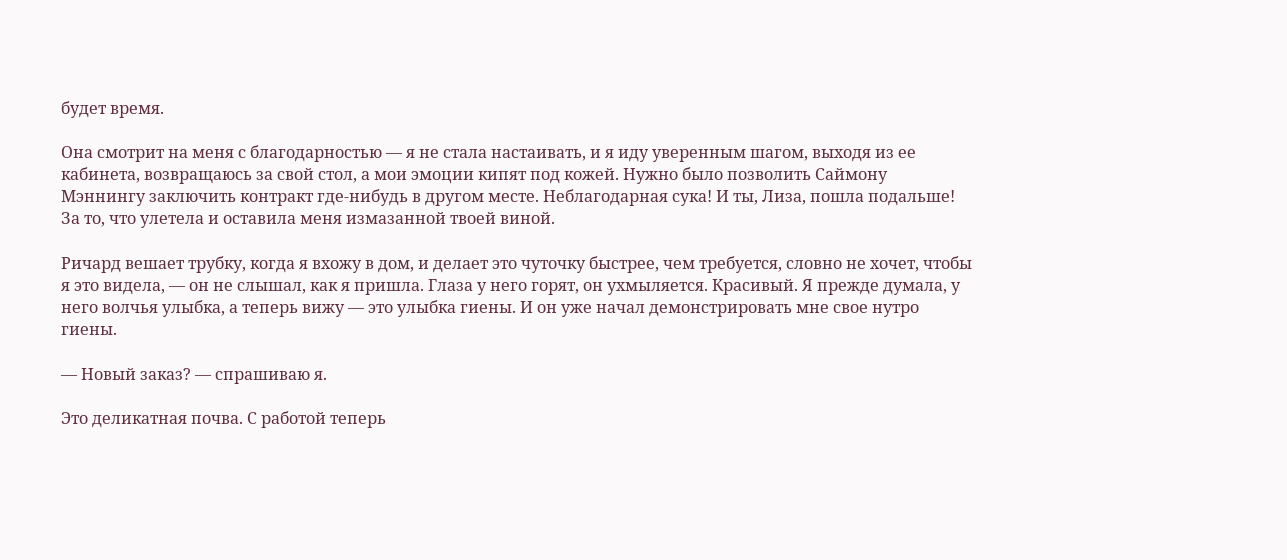будет время.

Она смотрит на меня с благодарностью — я не стала настаивать, и я иду уверенным шагом, выходя из ее кабинета, возвращаюсь за свой стол, а мои эмоции кипят под кожей. Нужно было позволить Саймону Мэннингу заключить контракт где-нибудь в другом месте. Неблагодарная сука! И ты, Лиза, пошла подальше! За то, что улетела и оставила меня измазанной твоей виной.

Ричард вешает трубку, когда я вхожу в дом, и делает это чуточку быстрее, чем требуется, словно не хочет, чтобы я это видела, — он не слышал, как я пришла. Глаза у него горят, он ухмыляется. Красивый. Я прежде думала, у него волчья улыбка, а теперь вижу — это улыбка гиены. И он уже начал демонстрировать мне свое нутро гиены.

— Новый заказ? — спрашиваю я.

Это деликатная почва. С работой теперь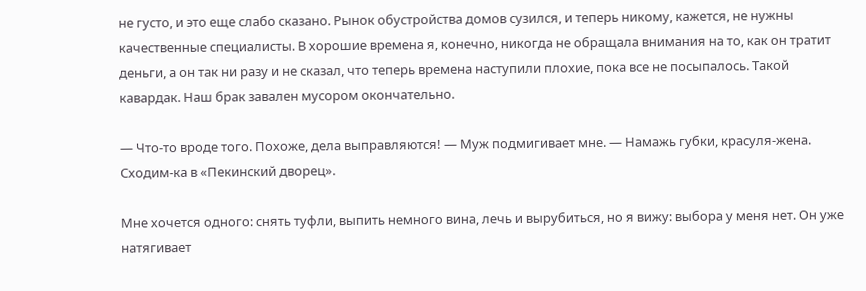не густо, и это еще слабо сказано. Рынок обустройства домов сузился, и теперь никому, кажется, не нужны качественные специалисты. В хорошие времена я, конечно, никогда не обращала внимания на то, как он тратит деньги, а он так ни разу и не сказал, что теперь времена наступили плохие, пока все не посыпалось. Такой кавардак. Наш брак завален мусором окончательно.

— Что-то вроде того. Похоже, дела выправляются! — Муж подмигивает мне. — Намажь губки, красуля-жена. Сходим-ка в «Пекинский дворец».

Мне хочется одного: снять туфли, выпить немного вина, лечь и вырубиться, но я вижу: выбора у меня нет. Он уже натягивает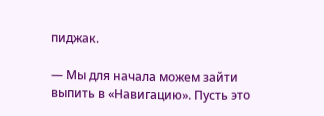пиджак.

— Мы для начала можем зайти выпить в «Навигацию». Пусть это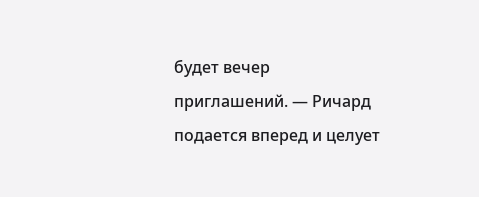будет вечер приглашений. — Ричард подается вперед и целует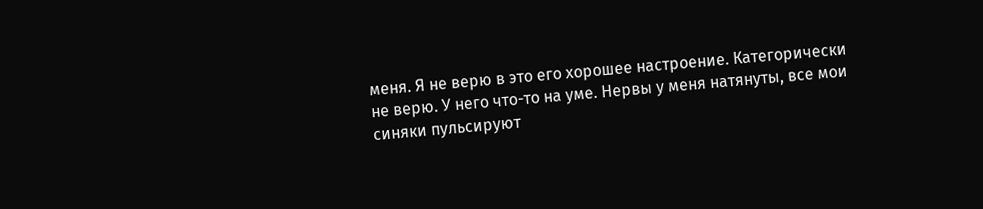меня. Я не верю в это его хорошее настроение. Категорически не верю. У него что-то на уме. Нервы у меня натянуты, все мои синяки пульсируют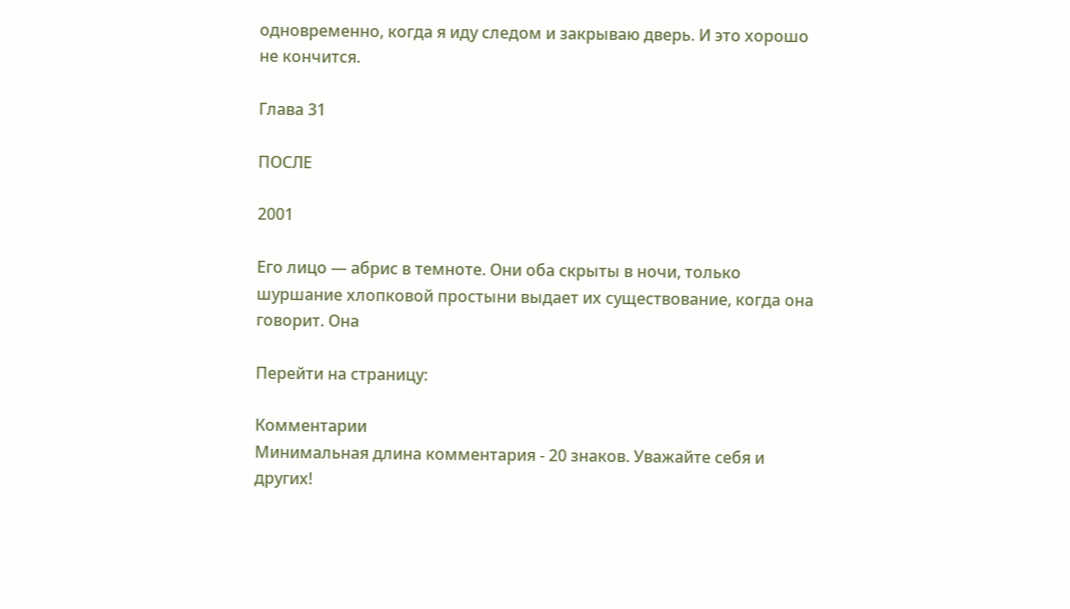одновременно, когда я иду следом и закрываю дверь. И это хорошо не кончится.

Глава 31

ПОСЛЕ

2001

Его лицо — абрис в темноте. Они оба скрыты в ночи, только шуршание хлопковой простыни выдает их существование, когда она говорит. Она

Перейти на страницу:

Комментарии
Минимальная длина комментария - 20 знаков. Уважайте себя и других!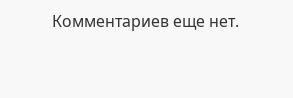Комментариев еще нет.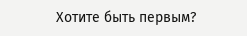Хотите быть первым?